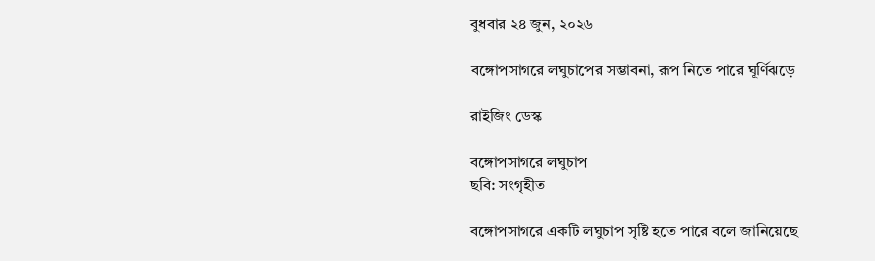বুধবার ২৪ জুন, ২০২৬

বঙ্গোপসাগরে লঘুচাপের সম্ভাবনা, রূপ নিতে পারে ঘূর্ণিঝড়ে

রাইজিং ডেস্ক

বঙ্গোপসাগরে লঘুচাপ
ছবি: সংগৃহীত

বঙ্গোপসাগরে একটি লঘুচাপ সৃষ্টি হতে পারে বলে জানিয়েছে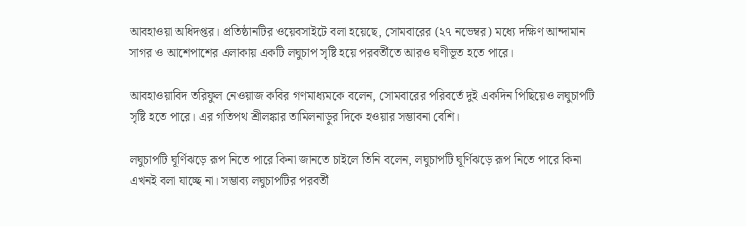আবহাওয়া অধিদপ্তর। প্রতিষ্ঠানটির ওয়েবসাইটে বলা হয়েছে, সোমবারের (২৭ নভেম্বর) মধ্যে দক্ষিণ আন্দামান সাগর ও আশেপাশের এলাকায় একটি লঘুচাপ সৃষ্টি হয়ে পরবর্তীতে আরও ঘণীভূত হতে পারে।

আবহাওয়াবিদ তরিফুল নেওয়াজ কবির গণমাধ্যমকে বলেন, সোমবারের পরিবর্তে দুই একদিন পিছিয়েও লঘুচাপটি সৃষ্টি হতে পারে। এর গতিপথ শ্রীলঙ্কার তামিলনাড়ুর দিকে হওয়ার সম্ভাবনা বেশি।

লঘুচাপটি ঘূর্ণিঝড়ে রূপ নিতে পারে কিনা জানতে চাইলে তিনি বলেন, লঘুচাপটি ঘূর্ণিঝড়ে রূপ নিতে পারে কিনা এখনই বলা যাচ্ছে না। সম্ভাব্য লঘুচাপটির পরবর্তী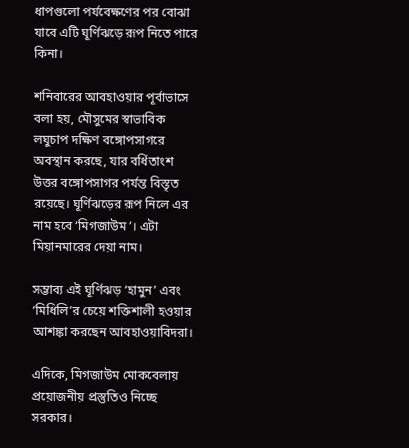ধাপগুলো পর্যবেক্ষণের পর বোঝা যাবে এটি ঘূর্ণিঝড়ে রূপ নিতে পারে কিনা।

শনিবারের আবহাওয়ার পূর্বাভাসে বলা হয়, মৌসুমের স্বাভাবিক লঘুচাপ দক্ষিণ বঙ্গোপসাগরে অবস্থান করছে, যার বর্ধিতাংশ উত্তর বঙ্গোপসাগর পর্যন্ত বিস্তৃত রয়েছে। ঘূর্ণিঝড়ের রূপ নিলে এর নাম হবে ‘মিগজাউম’। এটা মিয়ানমারের দেয়া নাম।

সম্ভাব্য এই ঘূর্ণিঝড় ‘হামুন’ এবং ‘মিধিলি’র চেয়ে শক্তিশালী হওয়ার আশঙ্কা করছেন আবহাওয়াবিদরা।

এদিকে, মিগজাউম মোকবেলায় প্রয়োজনীয় প্রস্তুতিও নিচ্ছে সরকার।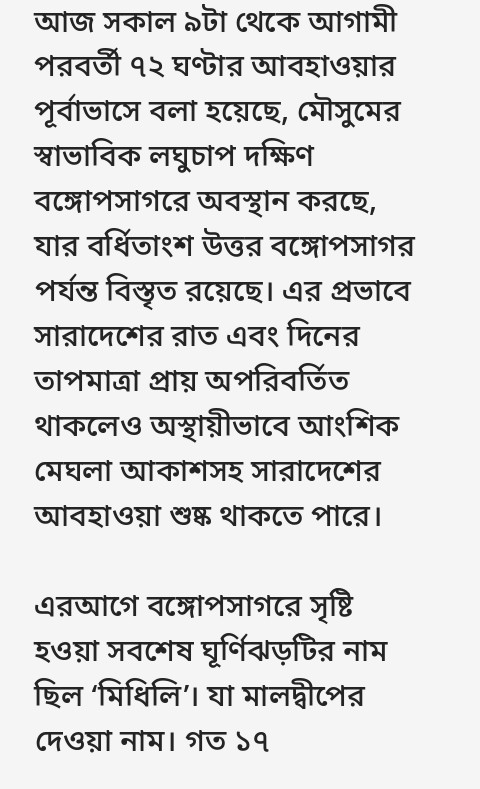আজ সকাল ৯টা থেকে আগামী পরবর্তী ৭২ ঘণ্টার আবহাওয়ার পূর্বাভাসে বলা হয়েছে, মৌসুমের স্বাভাবিক লঘুচাপ দক্ষিণ বঙ্গোপসাগরে অবস্থান করছে, যার বর্ধিতাংশ উত্তর বঙ্গোপসাগর পর্যন্ত বিস্তৃত রয়েছে। এর প্রভাবে সারাদেশের রাত এবং দিনের তাপমাত্রা প্রায় অপরিবর্তিত থাকলেও অস্থায়ীভাবে আংশিক মেঘলা আকাশসহ সারাদেশের আবহাওয়া শুষ্ক থাকতে পারে।

এরআগে বঙ্গোপসাগরে সৃষ্টি হওয়া সবশেষ ঘূর্ণিঝড়টির নাম ছিল ‘মিধিলি’। যা মালদ্বীপের দেওয়া নাম। গত ১৭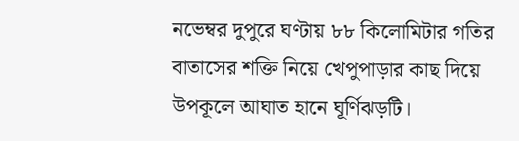নভেম্বর দুপুরে ঘণ্টায় ৮৮ কিলোমিটার গতির বাতাসের শক্তি নিয়ে খেপুপাড়ার কাছ দিয়ে উপকূলে আঘাত হানে ঘূর্ণিঝড়টি।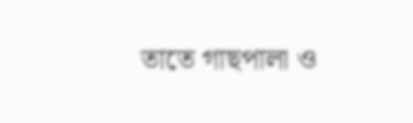তাতে গাছপালা ও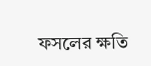ফসলের ক্ষতি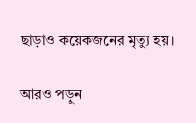ছাড়াও কয়েকজনের মৃত্যু হয়।

আরও পড়ুন